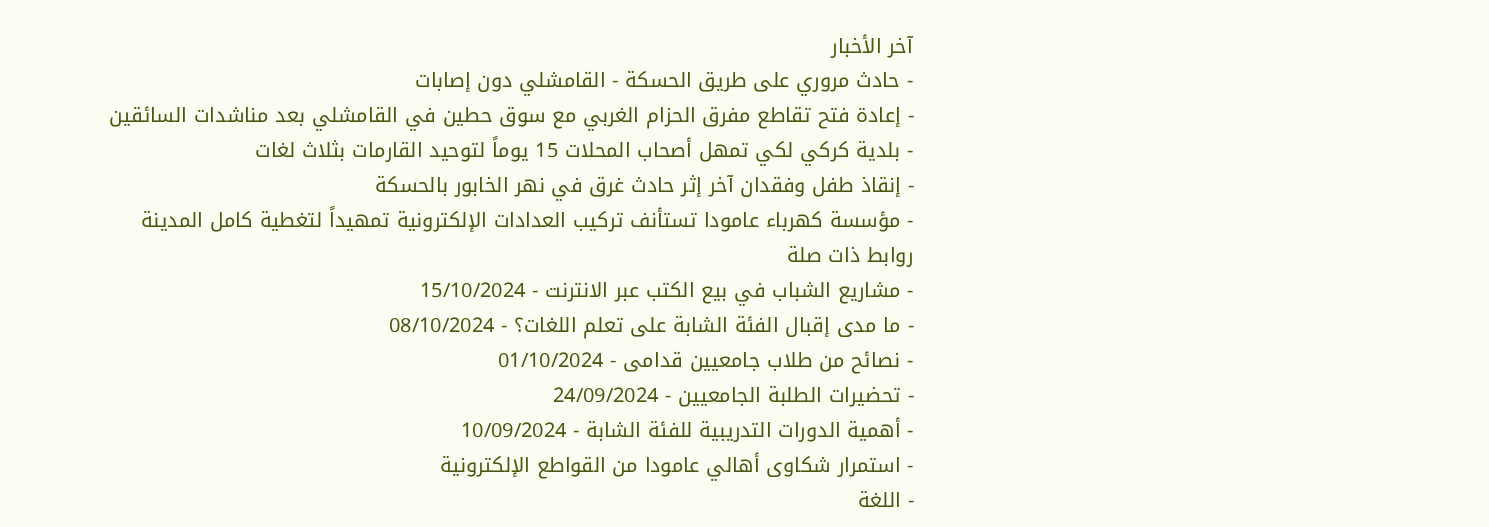آخر الأخبار
- حادث مروري على طريق الحسكة - القامشلي دون إصابات
- إعادة فتح تقاطع مفرق الحزام الغربي مع سوق حطين في القامشلي بعد مناشدات السائقين
- بلدية كركي لكي تمهل أصحاب المحلات 15 يوماً لتوحيد القارمات بثلاث لغات
- إنقاذ طفل وفقدان آخر إثر حادث غرق في نهر الخابور بالحسكة
- مؤسسة كهرباء عامودا تستأنف تركيب العدادات الإلكترونية تمهيداً لتغطية كامل المدينة
روابط ذات صلة
- مشاريع الشباب في بيع الكتب عبر الانترنت - 15/10/2024
- ما مدى إقبال الفئة الشابة على تعلم اللغات؟ - 08/10/2024
- نصائح من طلاب جامعيين قدامى - 01/10/2024
- تحضيرات الطلبة الجامعيين - 24/09/2024
- أهمية الدورات التدريبية للفئة الشابة - 10/09/2024
- استمرار شكاوى أهالي عامودا من القواطع الإلكترونية
- اللغة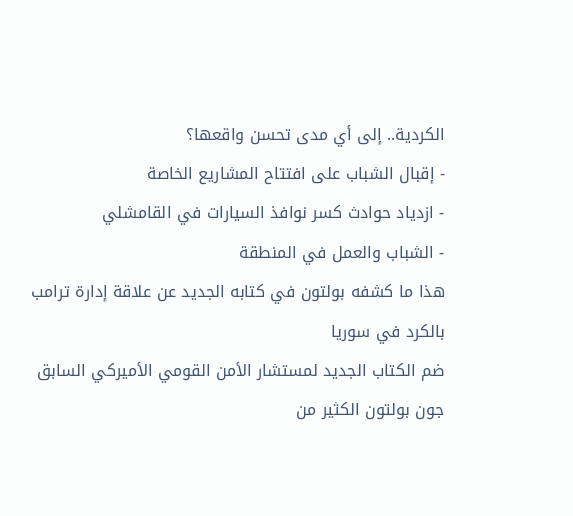الكردية.. إلى أي مدى تحسن واقعها؟
- إقبال الشباب على افتتاح المشاريع الخاصة
- ازدياد حوادث كسر نوافذ السيارات في القامشلي
- الشباب والعمل في المنطقة
هذا ما كشفه بولتون في كتابه الجديد عن علاقة إدارة ترامب بالكرد في سوريا
ضم الكتاب الجديد لمستشار الأمن القومي الأميركي السابق جون بولتون الكثير من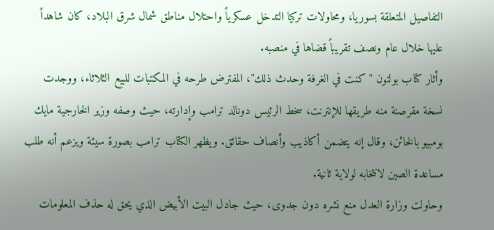التفاصيل المتعلقة بسوريا، ومحاولات تركيا التدخل عسكرياً واحتلال مناطق شمال شرق البلاد، كان شاهداً عليها خلال عام ونصف تقريباً قضاها في منصبه.
وأثار كتاب بولتون "كنت في الغرفة وحدث ذلك"، المفترض طرحه في المكتبات للبيع الثلاثاء، ووجدت نسخة مقرصنة منه طريقها للإنترنت، سخط الرئيس دونالد ترامب وإدارته، حيث وصفه وزير الخارجية مايك بومبيو بالخائن، وقال إنه يتضمن أكاذيب وأنصاف حقائق. ويظهر الكتاب ترامب بصورة سيئة ويزعم أنه طلب مساعدة الصين لانتخابه لولاية ثانية.
وحاولت وزارة العدل منع نشره دون جدوى، حيث جادل البيت الأبيض الذي يحق له حذف المعلومات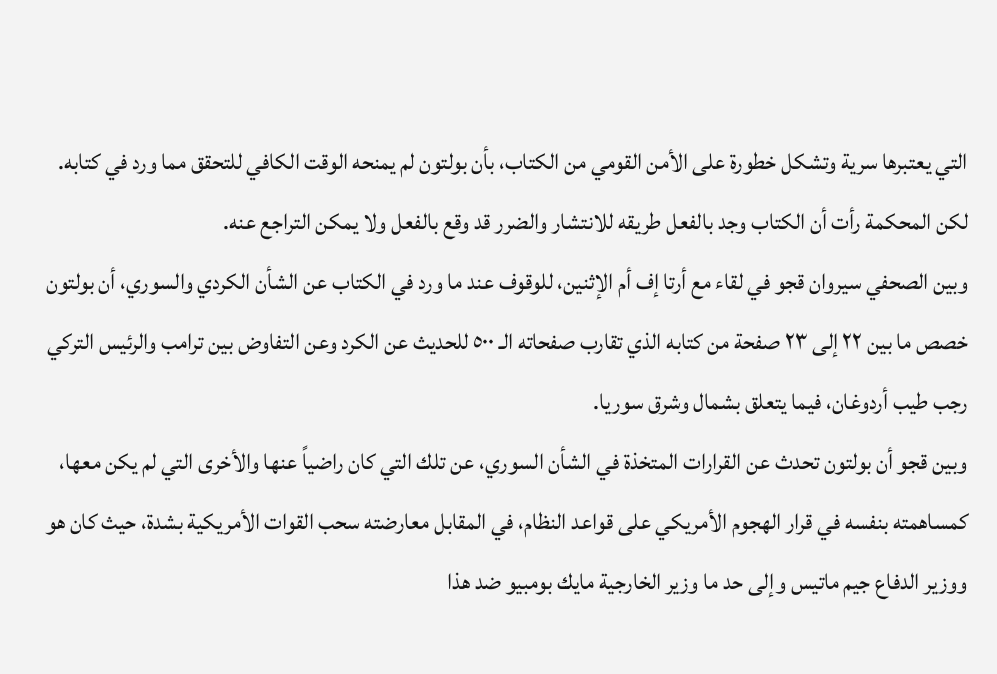التي يعتبرها سرية وتشكل خطورة على الأمن القومي من الكتاب، بأن بولتون لم يمنحه الوقت الكافي للتحقق مما ورد في كتابه. لكن المحكمة رأت أن الكتاب وجد بالفعل طريقه للانتشار والضرر قد وقع بالفعل ولا يمكن التراجع عنه.
وبين الصحفي سيروان قجو في لقاء مع أرتا إف أم الإثنين، للوقوف عند ما ورد في الكتاب عن الشأن الكردي والسوري، أن بولتون خصص ما بين ٢٢ إلى ٢٣ صفحة من كتابه الذي تقارب صفحاته الـ ٥٠٠ للحديث عن الكرد وعن التفاوض بين ترامب والرئيس التركي رجب طيب أردوغان، فيما يتعلق بشمال وشرق سوريا.
وبين قجو أن بولتون تحدث عن القرارات المتخذة في الشأن السوري، عن تلك التي كان راضياً عنها والأخرى التي لم يكن معها، كمساهمته بنفسه في قرار الهجوم الأمريكي على قواعد النظام، في المقابل معارضته سحب القوات الأمريكية بشدة، حيث كان هو ووزير الدفاع جيم ماتيس وإلى حد ما وزير الخارجية مايك بومبيو ضد هذا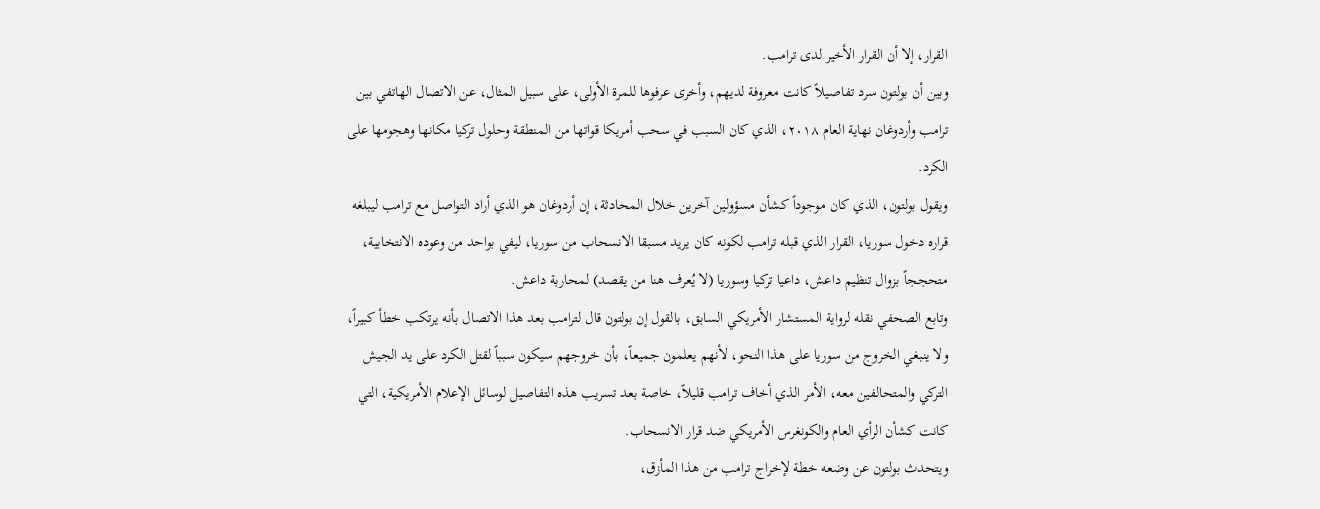القرار، إلا أن القرار الأخير لدى ترامب.
وبين أن بولتون سرد تفاصيلاً كانت معروفة لديهم، وأخرى عرفوها للمرة الأولى، على سبيل المثال، عن الاتصال الهاتفي بين ترامب وأردوغان نهاية العام ٢٠١٨، الذي كان السبب في سحب أمريكا قواتها من المنطقة وحلول تركيا مكانها وهجومها على الكرد.
ويقول بولتون، الذي كان موجوداً كشأن مسؤولين آخرين خلال المحادثة، إن أردوغان هو الذي أراد التواصل مع ترامب ليبلغه قراره دخول سوريا، القرار الذي قبله ترامب لكونه كان يريد مسبقا الانسحاب من سوريا، ليفي بواحد من وعوده الانتخابية، متحججاً بزوال تنظيم داعش، داعيا تركيا وسوريا (لا يُعرف هنا من يقصد) لمحاربة داعش.
وتابع الصحفي نقله لرواية المستشار الأمريكي السابق، بالقول إن بولتون قال لترامب بعد هذا الاتصال بأنه يرتكب خطأ كبيراً، ولا ينبغي الخروج من سوريا على هذا النحو، لأنهم يعلمون جميعاً، بأن خروجهم سيكون سبباً لقتل الكرد على يد الجيش التركي والمتحالفين معه، الأمر الذي أخاف ترامب قليلاً، خاصة بعد تسريب هذه التفاصيل لوسائل الإعلام الأمريكية، التي كانت كشأن الرأي العام والكونغرس الأمريكي ضد قرار الانسحاب.
ويتحدث بولتون عن وضعه خطة لإخراج ترامب من هذا المأزق،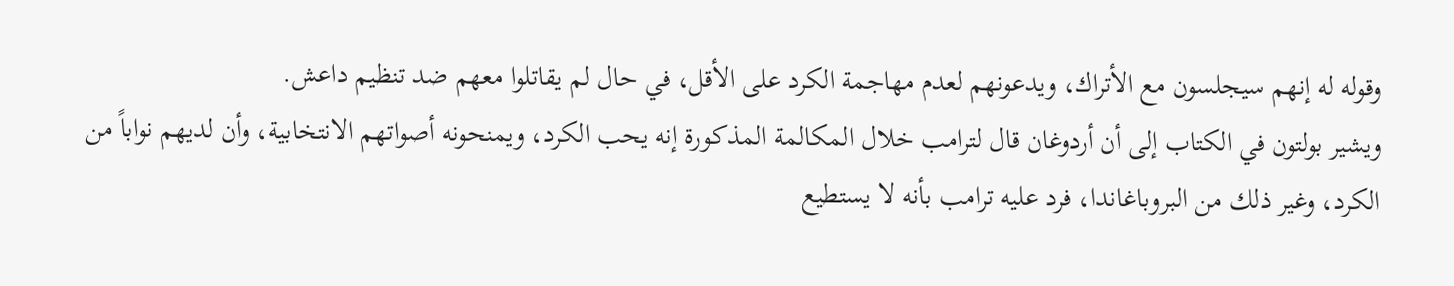وقوله له إنهم سيجلسون مع الأتراك، ويدعونهم لعدم مهاجمة الكرد على الأقل، في حال لم يقاتلوا معهم ضد تنظيم داعش.
ويشير بولتون في الكتاب إلى أن أردوغان قال لترامب خلال المكالمة المذكورة إنه يحب الكرد، ويمنحونه أصواتهم الانتخابية، وأن لديهم نواباً من الكرد، وغير ذلك من البروباغاندا، فرد عليه ترامب بأنه لا يستطيع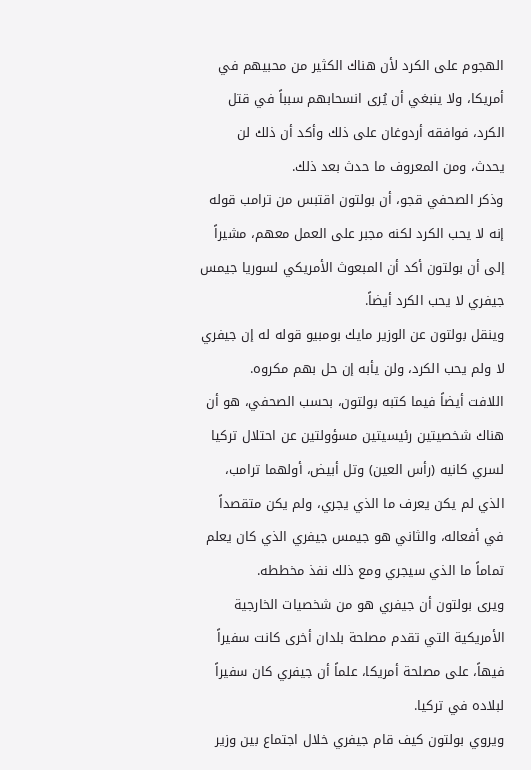الهجوم على الكرد لأن هناك الكثير من محبيهم في أمريكا، ولا ينبغي أن يُرى انسحابهم سبباً في قتل الكرد، فوافقه أردوغان على ذلك وأكد أن ذلك لن يحدث، ومن المعروف ما حدث بعد ذلك.
وذكر الصحفي قجو، أن بولتون اقتبس من ترامب قوله إنه لا يحب الكرد لكنه مجبر على العمل معهم، مشيراً إلى أن بولتون أكد أن المبعوث الأمريكي لسوريا جيمس جيفري لا يحب الكرد أيضاً.
وينقل بولتون عن الوزير مايك بومبيو قوله له إن جيفري لا ولم يحب الكرد، ولن يأبه إن حل بهم مكروه.
اللافت أيضاً فيما كتبه بولتون، بحسب الصحفي، هو أن هناك شخصيتين رئيسيتين مسؤولتين عن احتلال تركيا لسري كانيه (رأس العين) وتل أبيض، أولهما ترامب، الذي لم يكن يعرف ما الذي يجري، ولم يكن متقصداً في أفعاله، والثاني هو جيمس جيفري الذي كان يعلم تماماً ما الذي سيجري ومع ذلك نفذ مخططه.
ويرى بولتون أن جيفري هو من شخصيات الخارجية الأمريكية التي تقدم مصلحة بلدان أخرى كانت سفيراً فيهاً، على مصلحة أمريكا، علماً أن جيفري كان سفيراً لبلاده في تركيا.
ويروي بولتون كيف قام جيفري خلال اجتماع بين وزير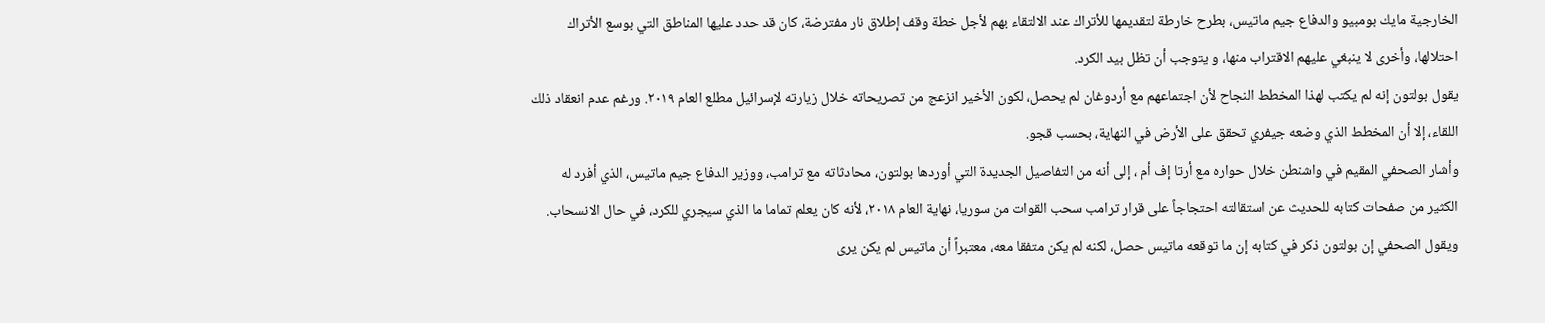الخارجية مايك بومبيو والدفاع جيم ماتيس، بطرح خارطة لتقديمها للأتراك عند الالتقاء بهم لأجل خطة وقف إطلاق نار مفترضة، كان قد حدد عليها المناطق التي بوسع الأتراك احتلالها، وأخرى لا ينبغي عليهم الاقتراب منها، و يتوجب أن تظل بيد الكرد.
يقول بولتون إنه لم يكتب لهذا المخطط النجاح لأن اجتماعهم مع أردوغان لم يحصل، لكون الأخير انزعج من تصريحاته خلال زيارته لإسرائيل مطلع العام ٢٠١٩. ورغم عدم انعقاد ذلك اللقاء، إلا أن المخطط الذي وضعه جيفري تحقق على الأرض في النهاية، بحسب قجو.
وأشار الصحفي المقيم في واشنطن خلال حواره مع أرتا إف أم ، إلى أنه من التفاصيل الجديدة التي أوردها بولتون، محادثاته مع ترامب، ووزير الدفاع جيم ماتيس، الذي أفرد له الكثير من صفحات كتابه للحديث عن استقالته احتجاجاً على قرار ترامب سحب القوات من سوريا، نهاية العام ٢٠١٨، لأنه كان يعلم تماما ما الذي سيجري للكرد، في حال الانسحاب.
ويقول الصحفي إن بولتون ذكر في كتابه إن ما توقعه ماتيس حصل، لكنه لم يكن متفقا معه، معتبراً أن ماتيس لم يكن يرى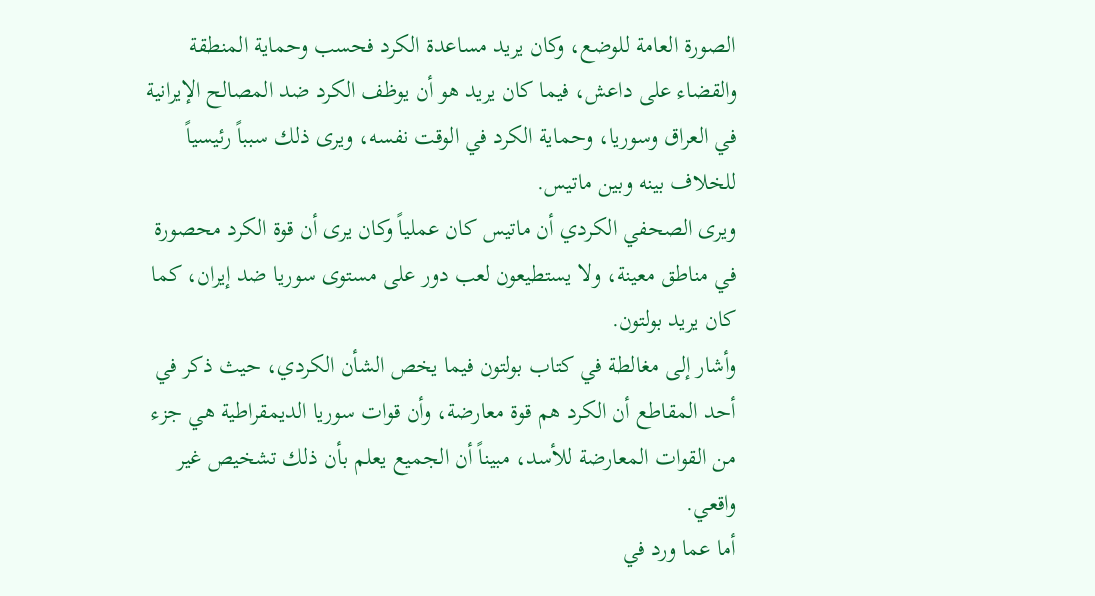الصورة العامة للوضع، وكان يريد مساعدة الكرد فحسب وحماية المنطقة والقضاء على داعش، فيما كان يريد هو أن يوظف الكرد ضد المصالح الإيرانية في العراق وسوريا، وحماية الكرد في الوقت نفسه، ويرى ذلك سبباً رئيسياً للخلاف بينه وبين ماتيس.
ويرى الصحفي الكردي أن ماتيس كان عملياً وكان يرى أن قوة الكرد محصورة في مناطق معينة، ولا يستطيعون لعب دور على مستوى سوريا ضد إيران، كما كان يريد بولتون.
وأشار إلى مغالطة في كتاب بولتون فيما يخص الشأن الكردي، حيث ذكر في أحد المقاطع أن الكرد هم قوة معارضة، وأن قوات سوريا الديمقراطية هي جزء من القوات المعارضة للأسد، مبيناً أن الجميع يعلم بأن ذلك تشخيص غير واقعي.
أما عما ورد في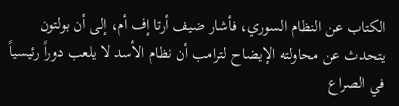الكتاب عن النظام السوري، فأشار ضيف أرتا إف أم، إلى أن بولتون يتحدث عن محاولته الإيضاح لترامب أن نظام الأسد لا يلعب دوراً رئيسياً في الصراع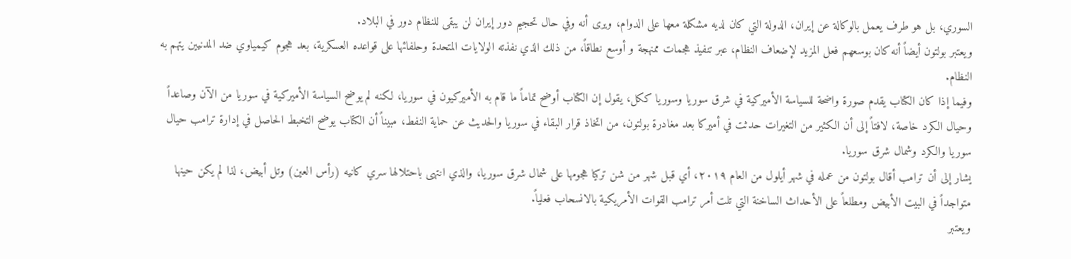السوري، بل هو طرف يعمل بالوكالة عن إيران، الدولة التي كان لديه مشكلة معها على الدوام، ويرى أنه وفي حال تحجيم دور إيران لن يبقى للنظام دور في البلاد.
ويعتبر بولتون أيضاً أنه كان بوسعهم فعل المزيد لإضعاف النظام، عبر تنفيذ هجمات ممنهجة و أوسع نطاقاً، من ذلك الذي نفذته الولايات المتحدة وحلفائها على قواعده العسكرية، بعد هجوم كيمياوي ضد المدنيين يتهم به النظام.
وفيما إذا كان الكتاب يقدم صورة واضحة للسياسة الأميركية في شرق سوريا وسوريا ككل، يقول إن الكتاب أوضح تماماً ما قام به الأميركيون في سوريا، لكنه لم يوضح السياسة الأميركية في سوريا من الآن وصاعداً وحيال الكرد خاصة، لافتاً إلى أن الكثير من التغيرات حدثت في أميركا بعد مغادرة بولتون، من اتخاذ قرار البقاء في سوريا والحديث عن حماية النفط، مبيناً أن الكتاب يوضح التخبط الحاصل في إدارة ترامب حيال سوريا والكرد وشمال شرق سوريا.
يشار إلى أن ترامب أقال بولتون من عمله في شهر أيلول من العام ٢٠١٩، أي قبل شهر من شن تركيا هجومها على شمال شرق سوريا، والذي انتهى باحتلالها سري كانيه (رأس العين) وتل أبيض، لذا لم يكن حينها متواجداً في البيت الأبيض ومطلعاً على الأحداث الساخنة التي تلت أمر ترامب القوات الأمريكية بالانسحاب فعلياً.
ويعتبر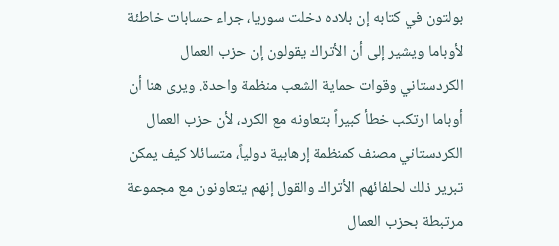بولتون في كتابه إن بلاده دخلت سوريا، جراء حسابات خاطئة لأوباما ويشير إلى أن الأتراك يقولون إن حزب العمال الكردستاني وقوات حماية الشعب منظمة واحدة. ويرى هنا أن أوباما ارتكب خطأ كبيراً بتعاونه مع الكرد، لأن حزب العمال الكردستاني مصنف كمنظمة إرهابية دولياً، متسائلا كيف يمكن تبرير ذلك لحلفائهم الأتراك والقول إنهم يتعاونون مع مجموعة مرتبطة بحزب العمال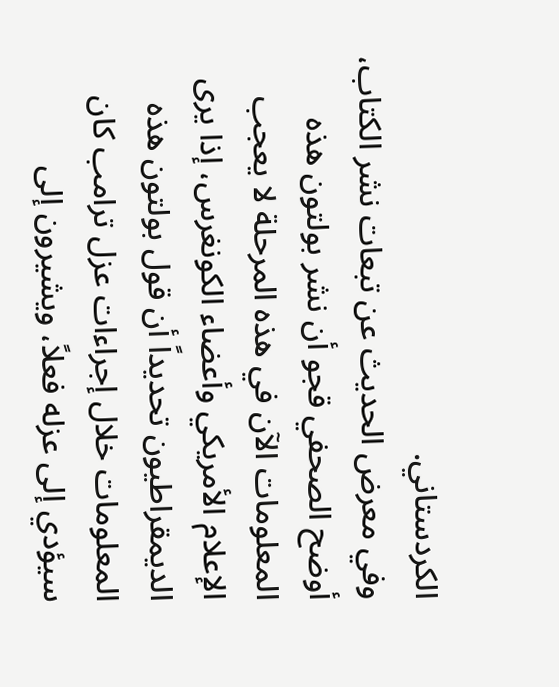الكردستاني.
وفي معرض الحديث عن تبعات نشر الكتاب، أوضح الصحفي قجو أن نشر بولتون هذه المعلومات الآن في هذه المرحلة لا يعجب الإعلام الأمريكي وأعضاء الكونغرس، إذا يرى الديمقراطيون تحديداً أن قول بولتون هذه المعلومات خلال إجراءات عزل ترامب كان سيؤدي إلى عزله فعلاً، ويشيرون إلى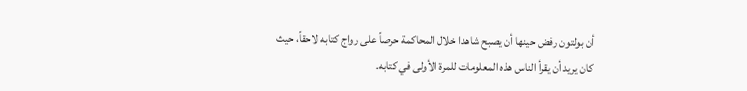أن بولتون رفض حينها أن يصبح شاهدا خلال المحاكمة حرصاً على رواج كتابه لاحقاً، حيث كان يريد أن يقرأ الناس هذه المعلومات للمرة الأولى في كتابه.